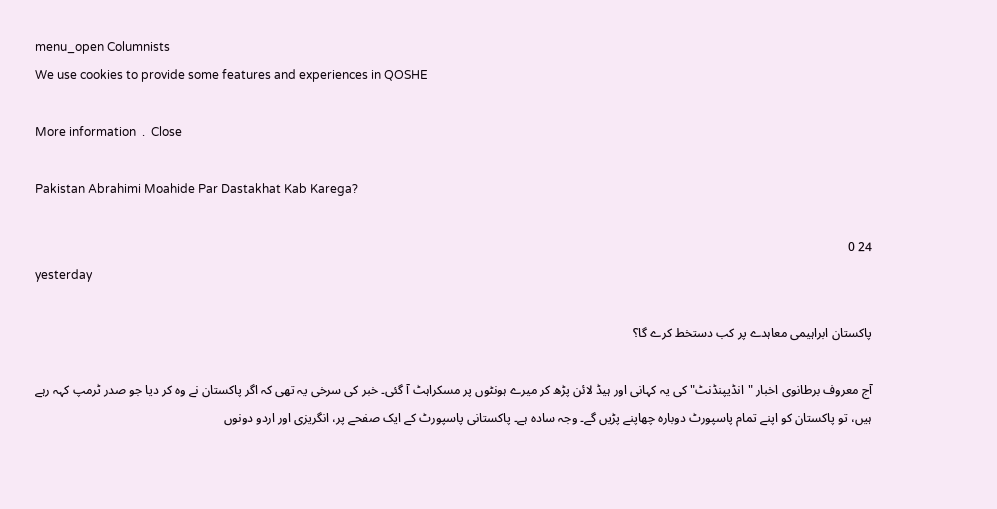menu_open Columnists
We use cookies to provide some features and experiences in QOSHE

More information  .  Close

Pakistan Abrahimi Moahide Par Dastakhat Kab Karega?

24 0
yesterday

پاکستان ابراہیمی معاہدے پر کب دستخط کرے گا؟

آج معروف برطانوی اخبار "انڈیپنڈنٹ" کی یہ کہانی اور ہیڈ لائن پڑھ کر میرے ہونٹوں پر مسکراہٹ آ گئی۔ خبر کی سرخی یہ تھی کہ اگر پاکستان نے وہ کر دیا جو صدر ٹرمپ کہہ رہے ہیں، تو پاکستان کو اپنے تمام پاسپورٹ دوبارہ چھاپنے پڑیں گے۔ وجہ سادہ ہے۔ پاکستانی پاسپورٹ کے ایک صفحے پر، انگریزی اور اردو دونوں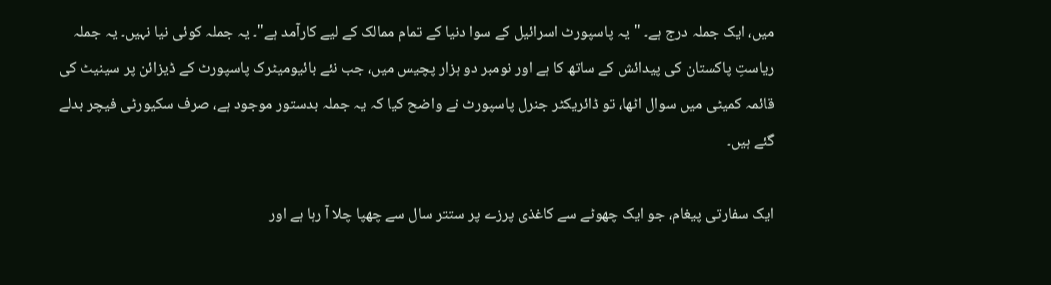میں، ایک جملہ درج ہے۔ "یہ پاسپورٹ اسرائیل کے سوا دنیا کے تمام ممالک کے لیے کارآمد ہے"۔ یہ جملہ کوئی نیا نہیں۔ یہ جملہ ریاستِ پاکستان کی پیدائش کے ساتھ کا ہے اور نومبر دو ہزار پچیس میں، جب نئے بائیومیٹرک پاسپورٹ کے ڈیزائن پر سینیٹ کی قائمہ کمیٹی میں سوال اٹھا، تو ڈائریکٹر جنرل پاسپورٹ نے واضح کیا کہ یہ جملہ بدستور موجود ہے، صرف سکیورٹی فیچر بدلے گئے ہیں۔

ایک سفارتی پیغام، جو ایک چھوٹے سے کاغذی پرزے پر ستتر سال سے چھپا چلا آ رہا ہے اور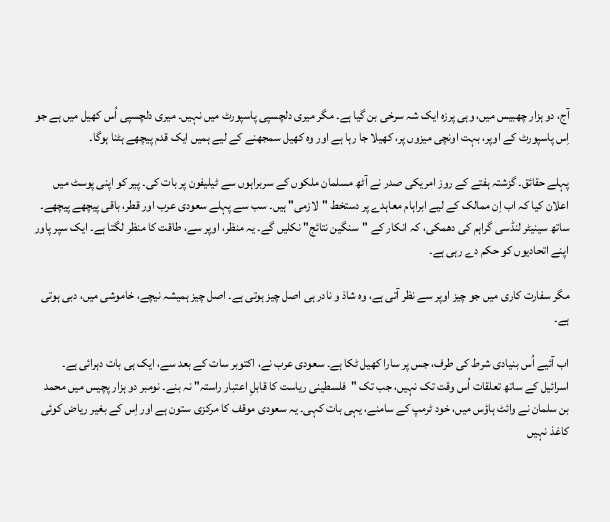آج، دو ہزار چھبیس میں، وہی پرزہ ایک شہ سرخی بن گیا ہے۔ مگر میری دلچسپی پاسپورٹ میں نہیں۔ میری دلچسپی اُس کھیل میں ہے جو اِس پاسپورٹ کے اوپر، بہت اونچی میزوں پر، کھیلا جا رہا ہے اور وہ کھیل سمجھنے کے لیے ہمیں ایک قدم پیچھے ہٹنا ہوگا۔

پہلے حقائق۔ گزشتہ ہفتے کے روز امریکی صدر نے آٹھ مسلمان ملکوں کے سربراہوں سے ٹیلیفون پر بات کی۔ پیر کو اپنی پوسٹ میں اعلان کیا کہ اب اِن ممالک کے لیے ابراہام معاہدے پر دستخط "لازمی" ہیں۔ سب سے پہلے سعودی عرب اور قطر، باقی پیچھے پیچھے۔ ساتھ سینیٹر لنڈسی گراہم کی دھمکی، کہ انکار کے "سنگین نتائج" نکلیں گے۔ یہ منظر، اوپر سے، طاقت کا منظر لگتا ہے۔ ایک سپر پاور اپنے اتحادیوں کو حکم دے رہی ہے۔

مگر سفارت کاری میں جو چیز اوپر سے نظر آتی ہے، وہ شاذ و نادر ہی اصل چیز ہوتی ہے۔ اصل چیز ہمیشہ نیچے، خاموشی میں، دبی ہوتی ہے۔

اب آئیے اُس بنیادی شرط کی طرف، جس پر سارا کھیل ٹکا ہے۔ سعودی عرب نے، اکتوبر سات کے بعد سے، ایک ہی بات دہرائی ہے۔ اسرائیل کے ساتھ تعلقات اُس وقت تک نہیں، جب تک "فلسطینی ریاست کا قابلِ اعتبار راستہ" نہ بنے۔ نومبر دو ہزار پچیس میں محمد بن سلمان نے وائٹ ہاؤس میں، خود ٹرمپ کے سامنے، یہی بات کہی۔ یہ سعودی موقف کا مرکزی ستون ہے اور اِس کے بغیر ریاض کوئی کاغذ نہیں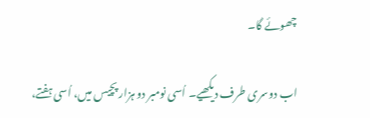چھوئے گا۔

اب دوسری طرف دیکھیے۔ اُسی نومبر دو ہزار پچیس میں، اُسی ہفتے،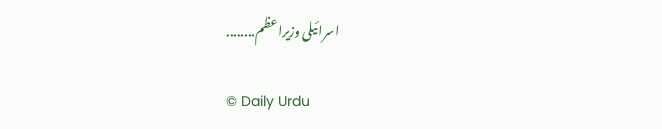اسرائیلی وزیراعظم........

© Daily Urdu